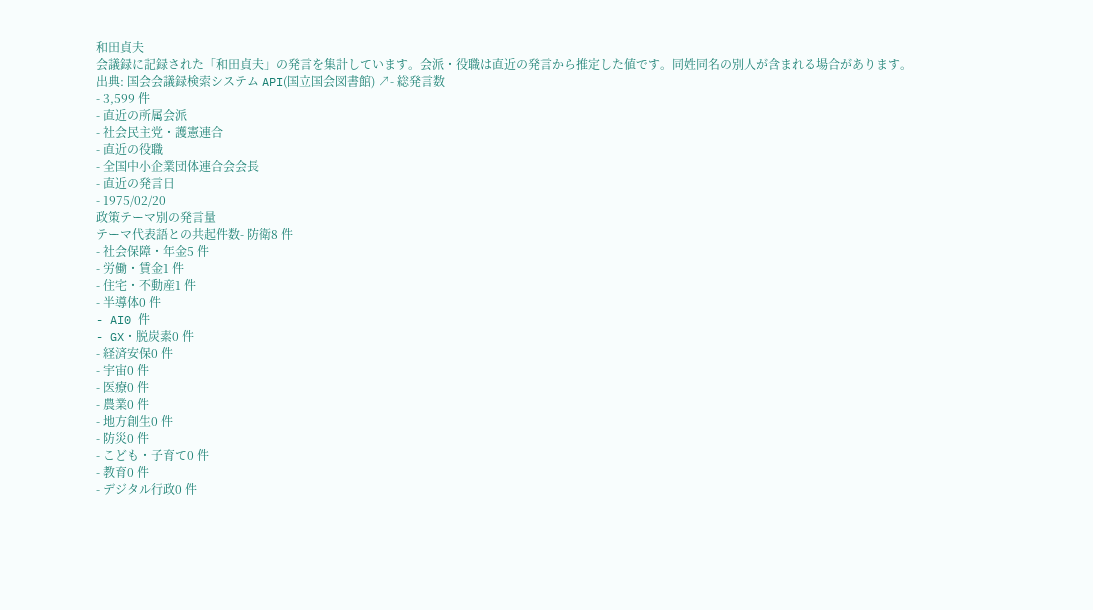和田貞夫
会議録に記録された「和田貞夫」の発言を集計しています。会派・役職は直近の発言から推定した値です。同姓同名の別人が含まれる場合があります。
出典: 国会会議録検索システム API(国立国会図書館) ↗- 総発言数
- 3,599 件
- 直近の所属会派
- 社会民主党・護憲連合
- 直近の役職
- 全国中小企業団体連合会会長
- 直近の発言日
- 1975/02/20
政策テーマ別の発言量
テーマ代表語との共起件数- 防衛8 件
- 社会保障・年金5 件
- 労働・賃金1 件
- 住宅・不動産1 件
- 半導体0 件
- AI0 件
- GX・脱炭素0 件
- 経済安保0 件
- 宇宙0 件
- 医療0 件
- 農業0 件
- 地方創生0 件
- 防災0 件
- こども・子育て0 件
- 教育0 件
- デジタル行政0 件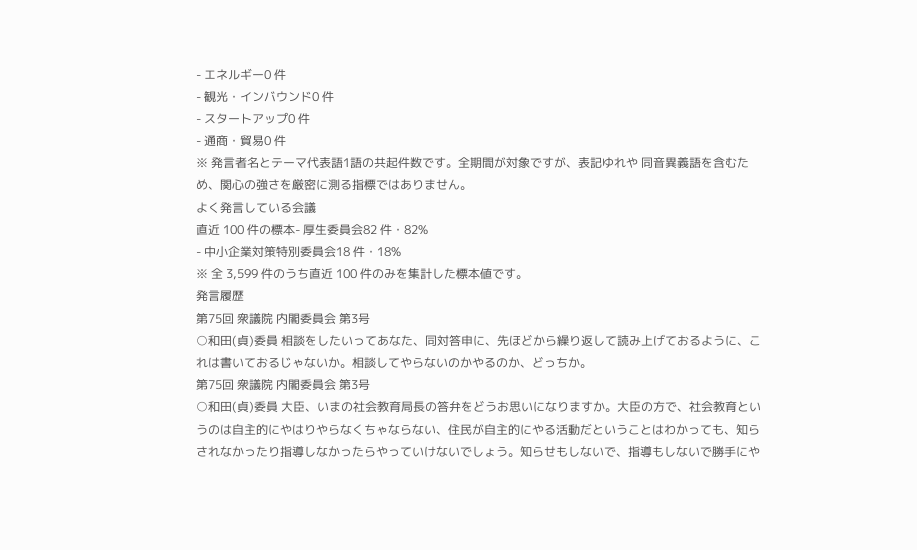- エネルギー0 件
- 観光・インバウンド0 件
- スタートアップ0 件
- 通商・貿易0 件
※ 発言者名とテーマ代表語1語の共起件数です。全期間が対象ですが、表記ゆれや 同音異義語を含むため、関心の強さを厳密に測る指標ではありません。
よく発言している会議
直近 100 件の標本- 厚生委員会82 件・82%
- 中小企業対策特別委員会18 件・18%
※ 全 3,599 件のうち直近 100 件のみを集計した標本値です。
発言履歴
第75回 衆議院 内閣委員会 第3号
○和田(貞)委員 相談をしたいってあなた、同対答申に、先ほどから繰り返して読み上げておるように、これは書いておるじゃないか。相談してやらないのかやるのか、どっちか。
第75回 衆議院 内閣委員会 第3号
○和田(貞)委員 大臣、いまの社会教育局長の答弁をどうお思いになりますか。大臣の方で、社会教育というのは自主的にやはりやらなくちゃならない、住民が自主的にやる活動だということはわかっても、知らされなかったり指導しなかったらやっていけないでしょう。知らせもしないで、指導もしないで勝手にや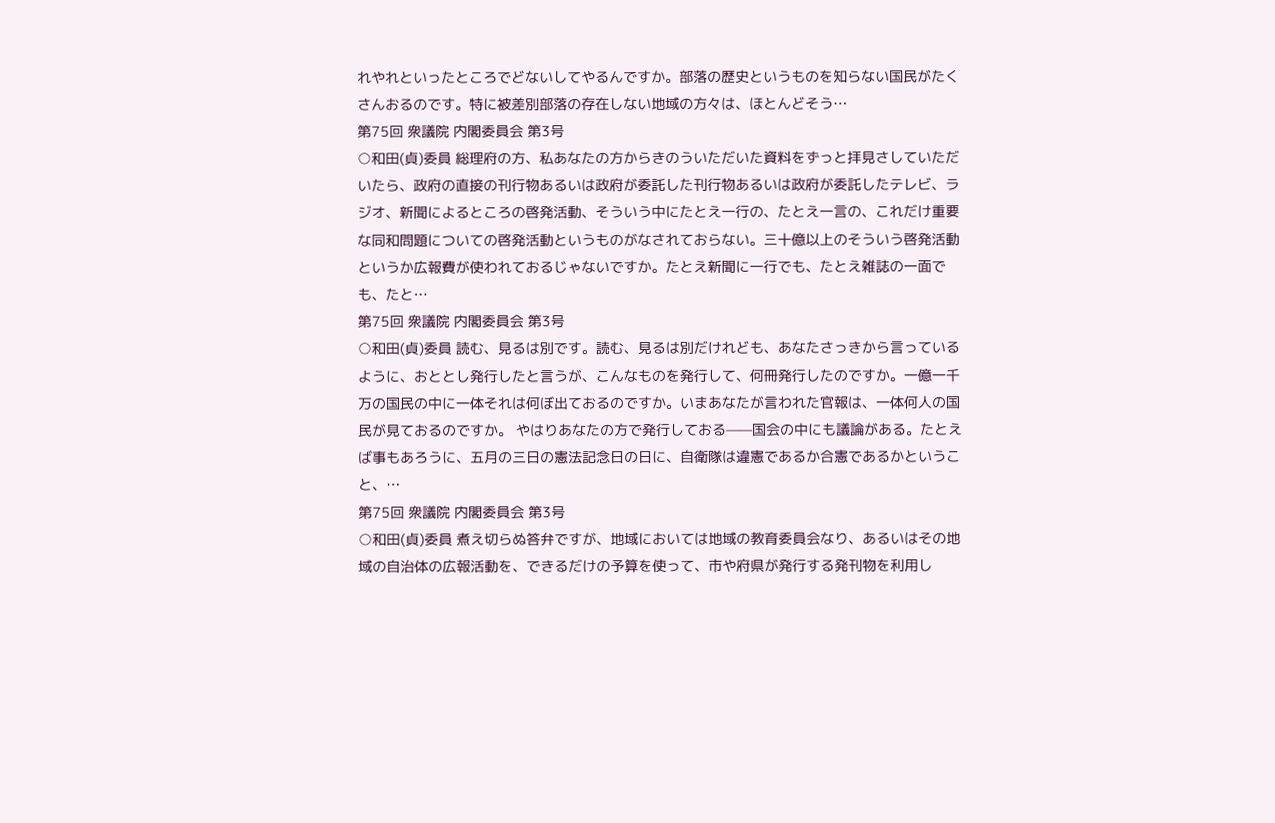れやれといったところでどないしてやるんですか。部落の歴史というものを知らない国民がたくさんおるのです。特に被差別部落の存在しない地域の方々は、ほとんどそう…
第75回 衆議院 内閣委員会 第3号
○和田(貞)委員 総理府の方、私あなたの方からきのういただいた資料をずっと拝見さしていただいたら、政府の直接の刊行物あるいは政府が委託した刊行物あるいは政府が委託したテレビ、ラジオ、新聞によるところの啓発活動、そういう中にたとえ一行の、たとえ一言の、これだけ重要な同和問題についての啓発活動というものがなされておらない。三十億以上のそういう啓発活動というか広報費が使われておるじゃないですか。たとえ新聞に一行でも、たとえ雑誌の一面でも、たと…
第75回 衆議院 内閣委員会 第3号
○和田(貞)委員 読む、見るは別です。読む、見るは別だけれども、あなたさっきから言っているように、おととし発行したと言うが、こんなものを発行して、何冊発行したのですか。一億一千万の国民の中に一体それは何ぼ出ておるのですか。いまあなたが言われた官報は、一体何人の国民が見ておるのですか。 やはりあなたの方で発行しておる——国会の中にも議論がある。たとえば事もあろうに、五月の三日の憲法記念日の日に、自衛隊は違憲であるか合憲であるかということ、…
第75回 衆議院 内閣委員会 第3号
○和田(貞)委員 煮え切らぬ答弁ですが、地域においては地域の教育委員会なり、あるいはその地域の自治体の広報活動を、できるだけの予算を使って、市や府県が発行する発刊物を利用し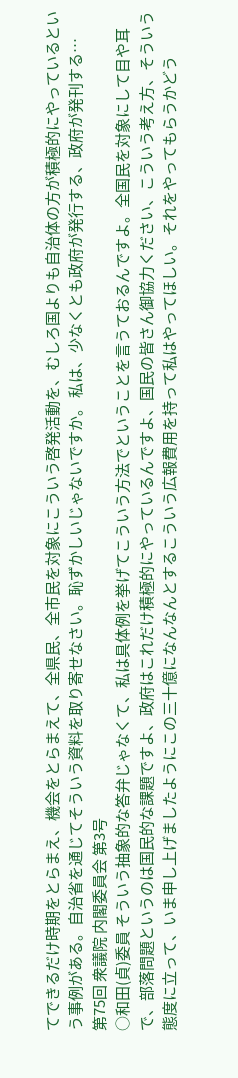てできるだけ時期をとらまえ、機会をとらまえて、全県民、全市民を対象にこういう啓発活動を、むしろ国よりも自治体の方が積極的にやっているという事例がある。自治省を通じてそういう資料を取り寄せなさい。恥ずかしいじゃないですか。 私は、少なくとも政府が発行する、政府が発刊する…
第75回 衆議院 内閣委員会 第3号
○和田(貞)委員 そういう抽象的な答弁じゃなくて、私は具体例を挙げてこういう方法でということを言うておるんですよ。全国民を対象にして目や耳で、部落問題というのは国民的な課題ですよ、政府はこれだけ積極的にやっているんですよ、国民の皆さん御協力ください、こういう考え方、そういう態度に立って、いま申し上げましたようにこの三十億になんなんとするこういう広報費用を持って私はやってほしい。それをやってもらうかどう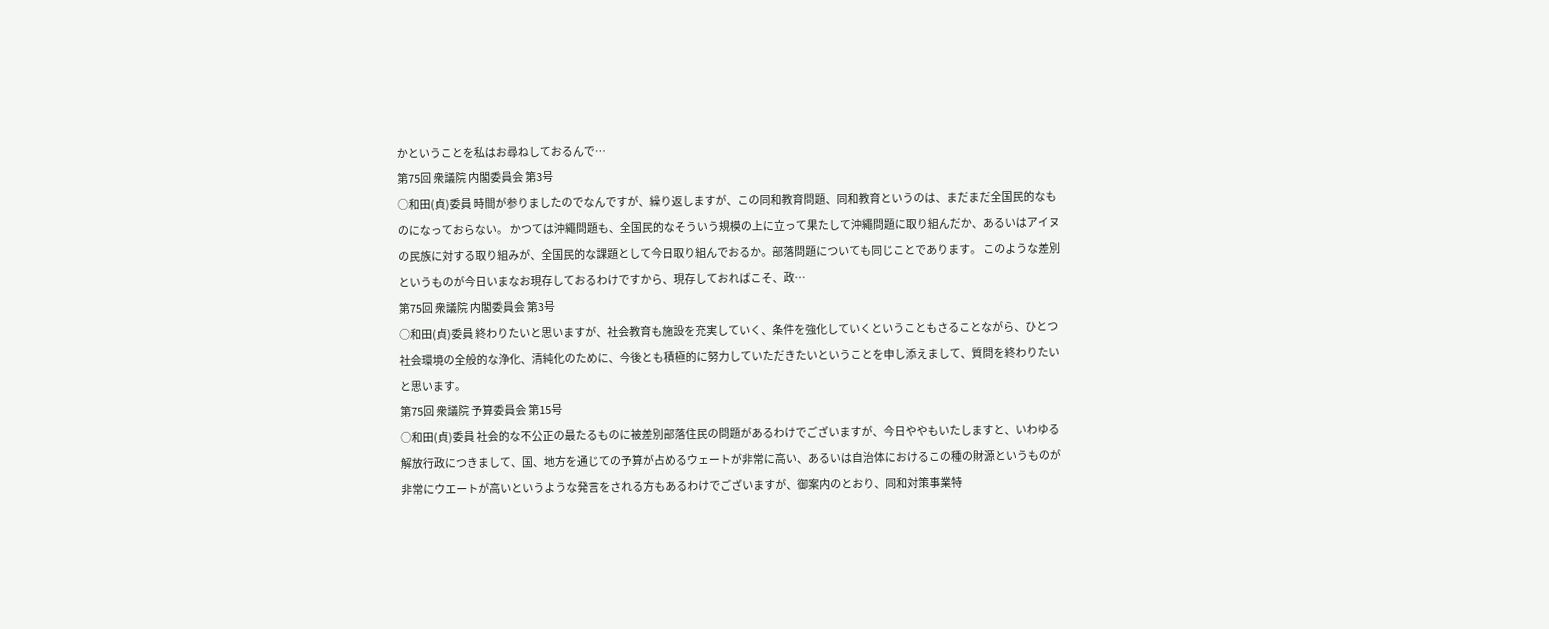かということを私はお尋ねしておるんで…
第75回 衆議院 内閣委員会 第3号
○和田(貞)委員 時間が参りましたのでなんですが、繰り返しますが、この同和教育問題、同和教育というのは、まだまだ全国民的なものになっておらない。 かつては沖繩問題も、全国民的なそういう規模の上に立って果たして沖繩問題に取り組んだか、あるいはアイヌの民族に対する取り組みが、全国民的な課題として今日取り組んでおるか。部落問題についても同じことであります。 このような差別というものが今日いまなお現存しておるわけですから、現存しておればこそ、政…
第75回 衆議院 内閣委員会 第3号
○和田(貞)委員 終わりたいと思いますが、社会教育も施設を充実していく、条件を強化していくということもさることながら、ひとつ社会環境の全般的な浄化、清純化のために、今後とも積極的に努力していただきたいということを申し添えまして、質問を終わりたいと思います。
第75回 衆議院 予算委員会 第15号
○和田(貞)委員 社会的な不公正の最たるものに被差別部落住民の問題があるわけでございますが、今日ややもいたしますと、いわゆる解放行政につきまして、国、地方を通じての予算が占めるウェートが非常に高い、あるいは自治体におけるこの種の財源というものが非常にウエートが高いというような発言をされる方もあるわけでございますが、御案内のとおり、同和対策事業特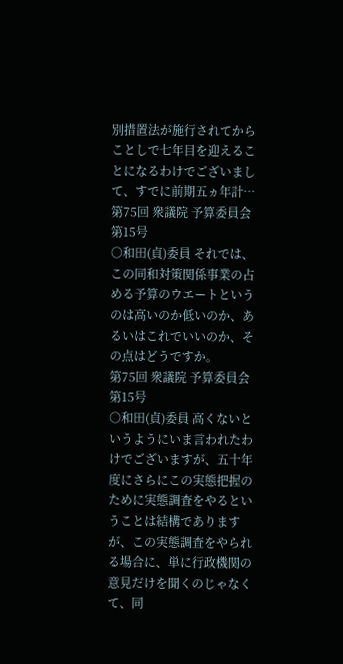別措置法が施行されてからことしで七年目を迎えることになるわけでございまして、すでに前期五ヵ年計…
第75回 衆議院 予算委員会 第15号
○和田(貞)委員 それでは、この同和対策関係事業の占める予算のウエートというのは高いのか低いのか、あるいはこれでいいのか、その点はどうですか。
第75回 衆議院 予算委員会 第15号
○和田(貞)委員 高くないというようにいま言われたわけでございますが、五十年度にさらにこの実態把握のために実態調査をやるということは結構でありますが、この実態調査をやられる場合に、単に行政機関の意見だけを聞くのじゃなくて、同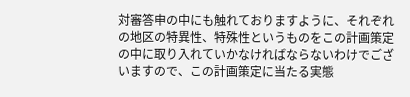対審答申の中にも触れておりますように、それぞれの地区の特異性、特殊性というものをこの計画策定の中に取り入れていかなければならないわけでございますので、この計画策定に当たる実態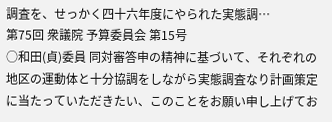調査を、せっかく四十六年度にやられた実態調…
第75回 衆議院 予算委員会 第15号
○和田(貞)委員 同対審答申の精神に基づいて、それぞれの地区の運動体と十分協調をしながら実態調査なり計画策定に当たっていただきたい、このことをお願い申し上げてお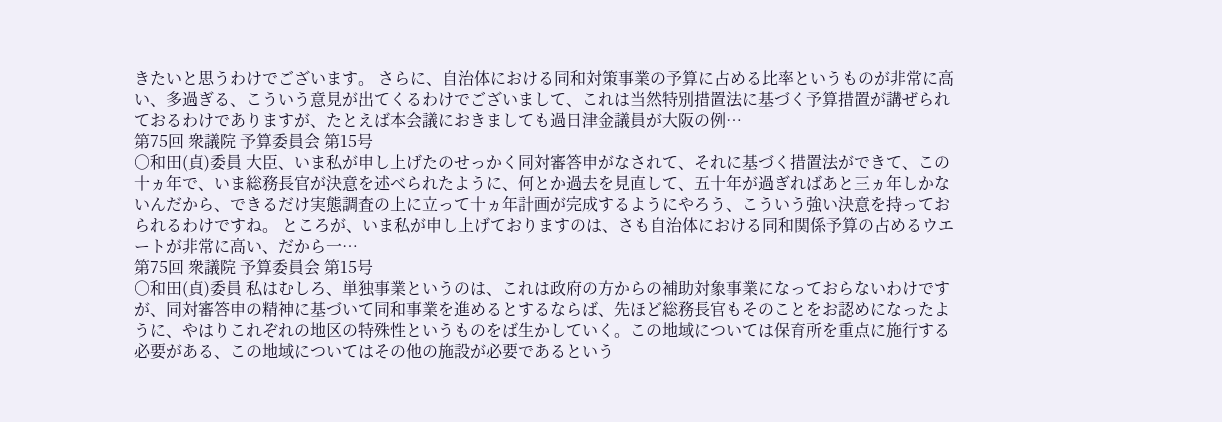きたいと思うわけでございます。 さらに、自治体における同和対策事業の予算に占める比率というものが非常に高い、多過ぎる、こういう意見が出てくるわけでございまして、これは当然特別措置法に基づく予算措置が講ぜられておるわけでありますが、たとえば本会議におきましても過日津金議員が大阪の例…
第75回 衆議院 予算委員会 第15号
○和田(貞)委員 大臣、いま私が申し上げたのせっかく同対審答申がなされて、それに基づく措置法ができて、この十ヵ年で、いま総務長官が決意を述べられたように、何とか過去を見直して、五十年が過ぎればあと三ヵ年しかないんだから、できるだけ実態調査の上に立って十ヵ年計画が完成するようにやろう、こういう強い決意を持っておられるわけですね。 ところが、いま私が申し上げておりますのは、さも自治体における同和関係予算の占めるウエートが非常に高い、だから一…
第75回 衆議院 予算委員会 第15号
○和田(貞)委員 私はむしろ、単独事業というのは、これは政府の方からの補助対象事業になっておらないわけですが、同対審答申の精神に基づいて同和事業を進めるとするならば、先ほど総務長官もそのことをお認めになったように、やはりこれぞれの地区の特殊性というものをば生かしていく。この地域については保育所を重点に施行する必要がある、この地域についてはその他の施設が必要であるという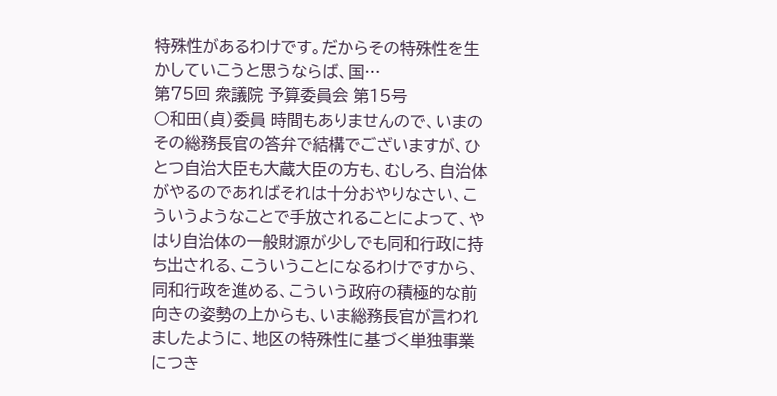特殊性があるわけです。だからその特殊性を生かしていこうと思うならば、国…
第75回 衆議院 予算委員会 第15号
○和田(貞)委員 時間もありませんので、いまのその総務長官の答弁で結構でございますが、ひとつ自治大臣も大蔵大臣の方も、むしろ、自治体がやるのであればそれは十分おやりなさい、こういうようなことで手放されることによって、やはり自治体の一般財源が少しでも同和行政に持ち出される、こういうことになるわけですから、同和行政を進める、こういう政府の積極的な前向きの姿勢の上からも、いま総務長官が言われましたように、地区の特殊性に基づく単独事業につき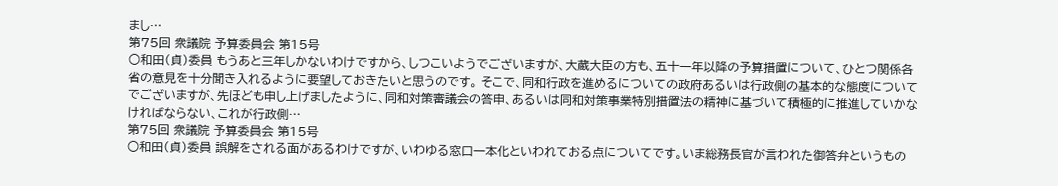まし…
第75回 衆議院 予算委員会 第15号
○和田(貞)委員 もうあと三年しかないわけですから、しつこいようでございますが、大蔵大臣の方も、五十一年以降の予算措置について、ひとつ関係各省の意見を十分聞き入れるように要望しておきたいと思うのです。 そこで、同和行政を進めるについての政府あるいは行政側の基本的な態度についてでございますが、先ほども申し上げましたように、同和対策審議会の答申、あるいは同和対策事業特別措置法の精神に基づいて積極的に推進していかなければならない、これが行政側…
第75回 衆議院 予算委員会 第15号
○和田(貞)委員 誤解をされる面があるわけですが、いわゆる窓口一本化といわれておる点についてです。いま総務長官が言われた御答弁というもの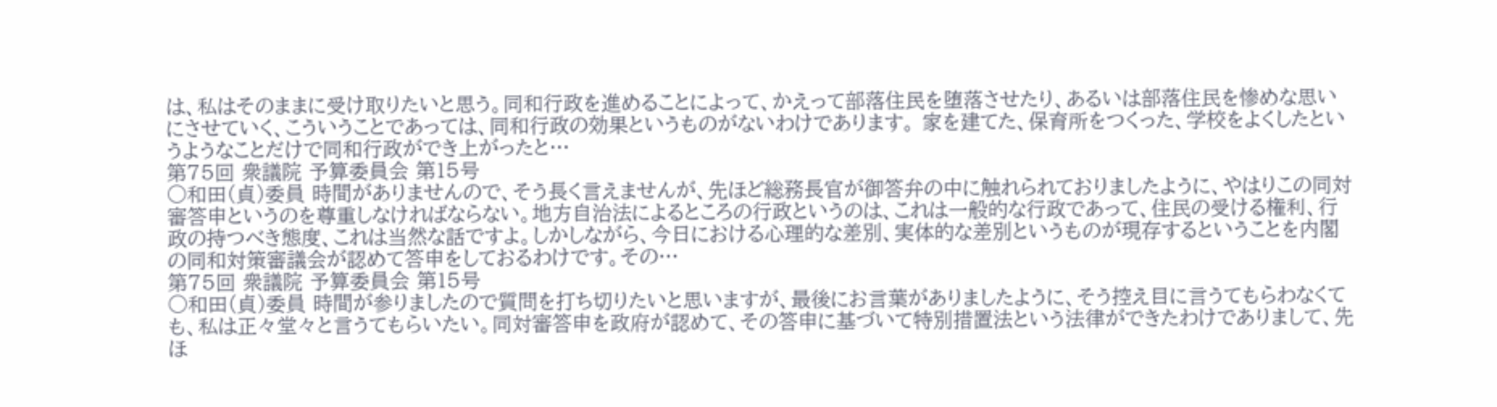は、私はそのままに受け取りたいと思う。同和行政を進めることによって、かえって部落住民を堕落させたり、あるいは部落住民を惨めな思いにさせていく、こういうことであっては、同和行政の効果というものがないわけであります。 家を建てた、保育所をつくった、学校をよくしたというようなことだけで同和行政ができ上がったと…
第75回 衆議院 予算委員会 第15号
○和田(貞)委員 時間がありませんので、そう長く言えませんが、先ほど総務長官が御答弁の中に触れられておりましたように、やはりこの同対審答申というのを尊重しなければならない。地方自治法によるところの行政というのは、これは一般的な行政であって、住民の受ける権利、行政の持つべき態度、これは当然な話ですよ。しかしながら、今日における心理的な差別、実体的な差別というものが現存するということを内閣の同和対策審議会が認めて答申をしておるわけです。その…
第75回 衆議院 予算委員会 第15号
○和田(貞)委員 時間が参りましたので質問を打ち切りたいと思いますが、最後にお言葉がありましたように、そう控え目に言うてもらわなくても、私は正々堂々と言うてもらいたい。同対審答申を政府が認めて、その答申に基づいて特別措置法という法律ができたわけでありまして、先ほ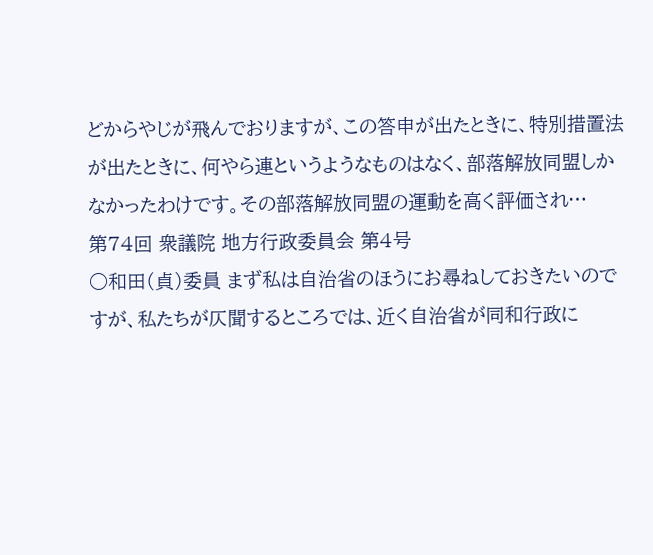どからやじが飛んでおりますが、この答申が出たときに、特別措置法が出たときに、何やら連というようなものはなく、部落解放同盟しかなかったわけです。その部落解放同盟の運動を高く評価され…
第74回 衆議院 地方行政委員会 第4号
○和田(貞)委員 まず私は自治省のほうにお尋ねしておきたいのですが、私たちが仄聞するところでは、近く自治省が同和行政に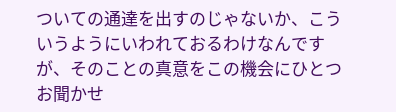ついての通達を出すのじゃないか、こういうようにいわれておるわけなんですが、そのことの真意をこの機会にひとつお聞かせ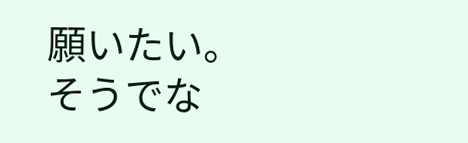願いたい。そうでな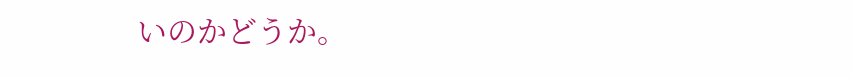いのかどうか。